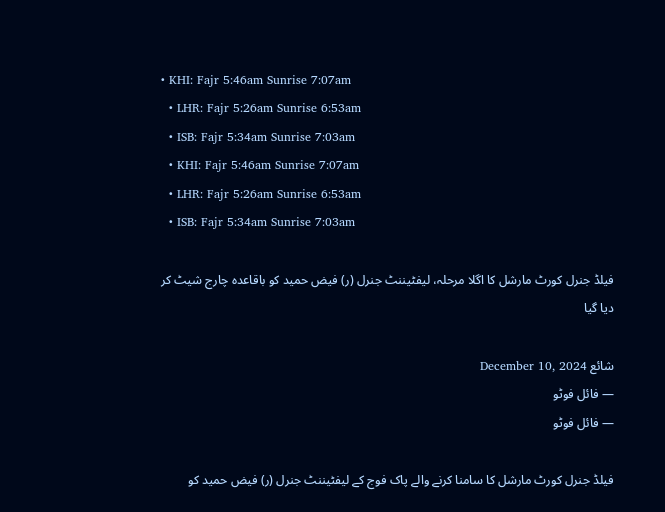• KHI: Fajr 5:46am Sunrise 7:07am
  • LHR: Fajr 5:26am Sunrise 6:53am
  • ISB: Fajr 5:34am Sunrise 7:03am
  • KHI: Fajr 5:46am Sunrise 7:07am
  • LHR: Fajr 5:26am Sunrise 6:53am
  • ISB: Fajr 5:34am Sunrise 7:03am

فیلڈ جنرل کورٹ مارشل کا اگلا مرحلہ، لیفٹیننٹ جنرل (ر) فیض حمید کو باقاعدہ چارج شیٹ کر دیا گیا

شائع December 10, 2024
— فائل فوٹو
— فائل فوٹو

فیلڈ جنرل کورٹ مارشل کا سامنا کرنے والے پاک فوج کے لیفٹیننٹ جنرل (ر) فیض حمید کو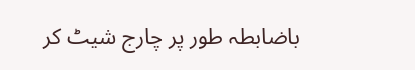باضابطہ طور پر چارج شیٹ کر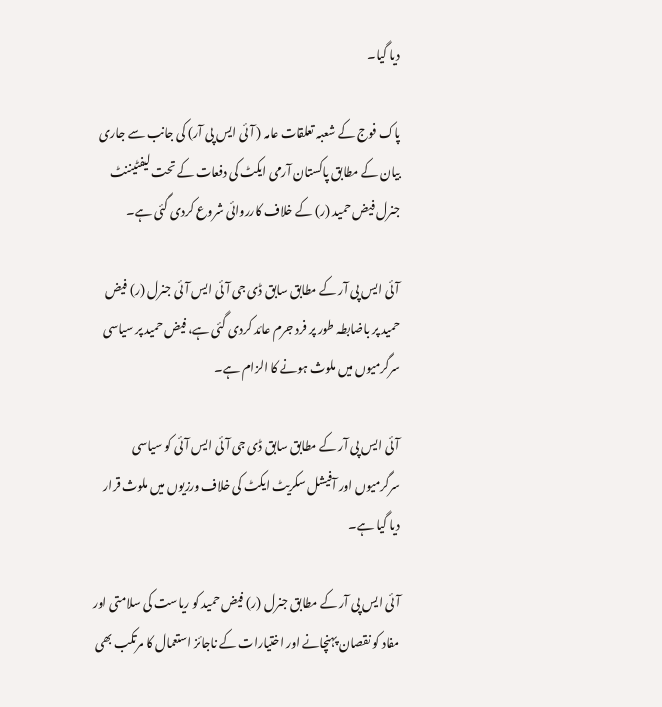دیا گیا۔

پاک فوج کے شعبہ تعلقات عامہ ( آئی ایس پی آر) کی جانب سے جاری بیان کے مطابق پاکستان آرمی ایکٹ کی دفعات کے تحت لیفٹیننٹ جنرل فیض حمید (ر) کے خلاف کارروائی شروع کردی گئی ہے۔

آئی ایس پی آر کے مطابق سابق ڈی جی آئی ایس آئی جنرل (ر) فیض حمید پر باضابطہ طور پر فرد جرم عائد کردی گئی ہے، فیض حمید پر سیاسی سرگرمیوں میں ملوث ہونے کا الزام ہے۔

آئی ایس پی آر کے مطابق سابق ڈی جی آئی ایس آئی کو سیاسی سرگرمیوں اور آفیشل سکریٹ ایکٹ کی خلاف ورزیوں میں ملوث قرار دیا گیا ہے۔

آئی ایس پی آر کے مطابق جنرل (ر) فیض حمید کو ریاست کی سلامتی اور مفاد کو نقصان پہنچانے اور اختیارات کے ناجائز استعمال کا مرتکب بھی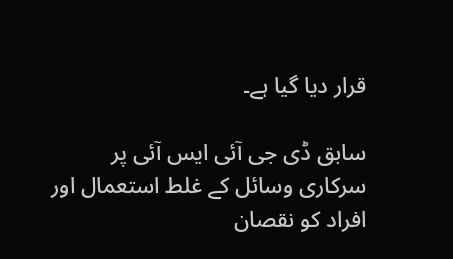قرار دیا گیا ہے۔

سابق ڈی جی آئی ایس آئی پر سرکاری وسائل کے غلط استعمال اور افراد کو نقصان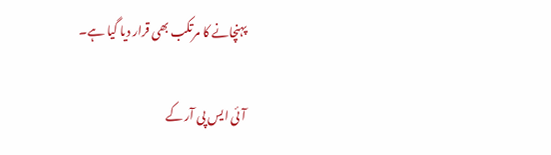پہنچانے کا مرتکب بھی قرار دیا گیا ہے۔

آئی ایس پی آر کے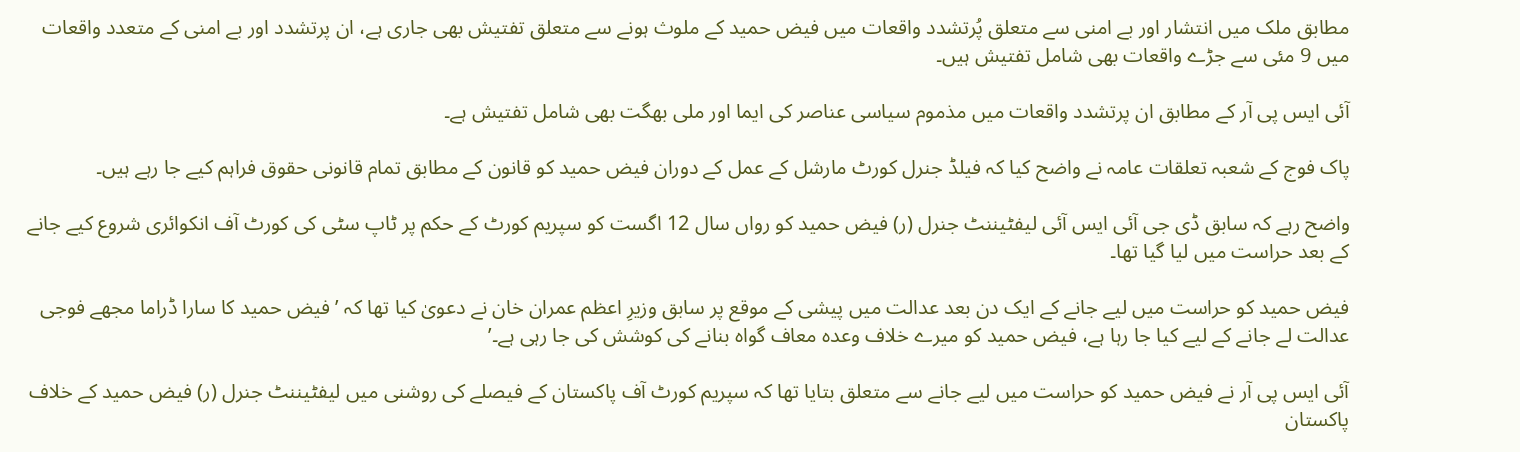مطابق ملک میں انتشار اور بے امنی سے متعلق پُرتشدد واقعات میں فیض حمید کے ملوث ہونے سے متعلق تفتیش بھی جاری ہے، ان پرتشدد اور بے امنی کے متعدد واقعات میں 9 مئی سے جڑے واقعات بھی شامل تفتیش ہیں۔

آئی ایس پی آر کے مطابق ان پرتشدد واقعات میں مذموم سیاسی عناصر کی ایما اور ملی بھگت بھی شامل تفتیش ہے۔

پاک فوج کے شعبہ تعلقات عامہ نے واضح کیا کہ فیلڈ جنرل کورٹ مارشل کے عمل کے دوران فیض حمید کو قانون کے مطابق تمام قانونی حقوق فراہم کیے جا رہے ہیں۔

واضح رہے کہ سابق ڈی جی آئی ایس آئی لیفٹیننٹ جنرل (ر) فیض حمید کو رواں سال 12 اگست کو سپریم کورٹ کے حکم پر ٹاپ سٹی کی کورٹ آف انکوائری شروع کیے جانے کے بعد حراست میں لیا گیا تھا۔

فیض حمید کو حراست میں لیے جانے کے ایک دن بعد عدالت میں پیشی کے موقع پر سابق وزیرِ اعظم عمران خان نے دعویٰ کیا تھا کہ ’ فیض حمید کا سارا ڈراما مجھے فوجی عدالت لے جانے کے لیے کیا جا رہا ہے، فیض حمید کو میرے خلاف وعدہ معاف گواہ بنانے کی کوشش کی جا رہی ہے۔’

آئی ایس پی آر نے فیض حمید کو حراست میں لیے جانے سے متعلق بتایا تھا کہ سپریم کورٹ آف پاکستان کے فیصلے کی روشنی میں لیفٹیننٹ جنرل (ر) فیض حمید کے خلاف پاکستان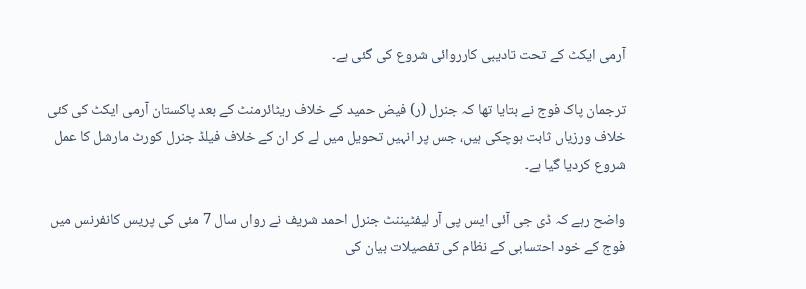آرمی ایکٹ کے تحت تادیبی کارروائی شروع کی گئی ہے۔

ترجمان پاک فوج نے بتایا تھا کہ جنرل (ر) فیض حمید کے خلاف ریٹائرمنٹ کے بعد پاکستان آرمی ایکٹ کی کئی خلاف ورزیاں ثابت ہوچکی ہیں، جس پر انہیں تحویل میں لے کر ان کے خلاف فیلڈ جنرل کورٹ مارشل کا عمل شروع کردیا گیا ہے۔

واضح رہے کہ ڈی جی آئی ایس پی آر لیفٹیننٹ جنرل احمد شریف نے رواں سال 7 مئی کی پریس کانفرنس میں فوج کے خود احتسابی کے نظام کی تفصیلات بیان کی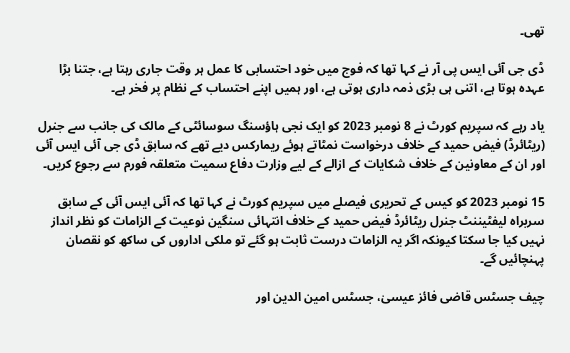تھی۔

ڈی جی آئی ایس پی آر نے کہا تھا کہ فوج میں خود احتسابی کا عمل ہر وقت جاری رہتا ہے، جتنا بڑا عہدہ ہوتا ہے، اتنی ہی بڑی ذمہ داری ہوتی ہے، اور ہمیں اپنے احتساب کے نظام پر فخر ہے۔

یاد رہے کہ سپریم کورٹ نے 8 نومبر 2023 کو ایک نجی ہاؤسنگ سوسائٹی کے مالک کی جانب سے جنرل (ریٹائرڈ) فیض حمید کے خلاف درخواست نمٹاتے ہوئے ریمارکس دیے تھے کہ سابق ڈی جی آئی ایس آئی اور ان کے معاونین کے خلاف شکایات کے ازالے کے لیے وزارت دفاع سمیت متعلقہ فورم سے رجوع کریں۔

15 نومبر 2023 کو کیس کے تحریری فیصلے میں سپریم کورٹ نے کہا تھا کہ آئی ایس آئی کے سابق سربراہ لیفٹیننٹ جنرل ریٹائرڈ فیض حمید کے خلاف انتہائی سنگین نوعیت کے الزامات کو نظر انداز نہیں کیا جا سکتا کیونکہ اگر یہ الزامات درست ثابت ہو گئے تو ملکی اداروں کی ساکھ کو نقصان پہنچائیں گے۔

چیف جسٹس قاضی فائز عیسیٰ، جسٹس امین الدین اور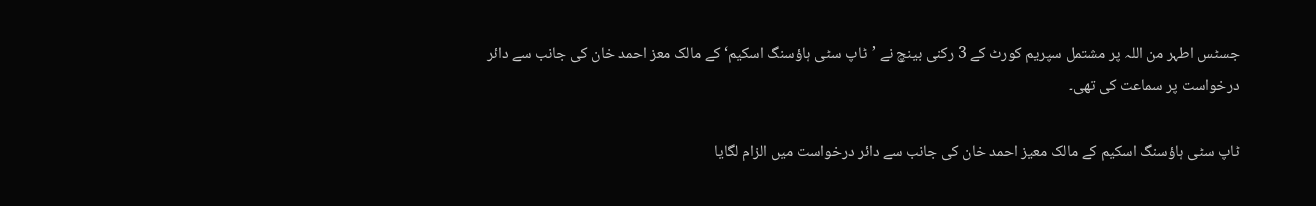جسٹس اطہر من اللہ پر مشتمل سپریم کورٹ کے 3 رکنی بینچ نے ’ٹاپ سٹی ہاؤسنگ اسکیم‘ کے مالک معز احمد خان کی جانب سے دائر درخواست پر سماعت کی تھی۔

ٹاپ سٹی ہاؤسنگ اسکیم کے مالک معیز احمد خان کی جانب سے دائر درخواست میں الزام لگایا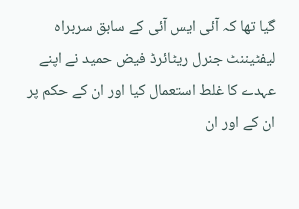گیا تھا کہ آئی ایس آئی کے سابق سربراہ لیفٹیننٹ جنرل ریٹائرڈ فیض حمید نے اپنے عہدے کا غلط استعمال کیا اور ان کے حکم پر ان کے اور ان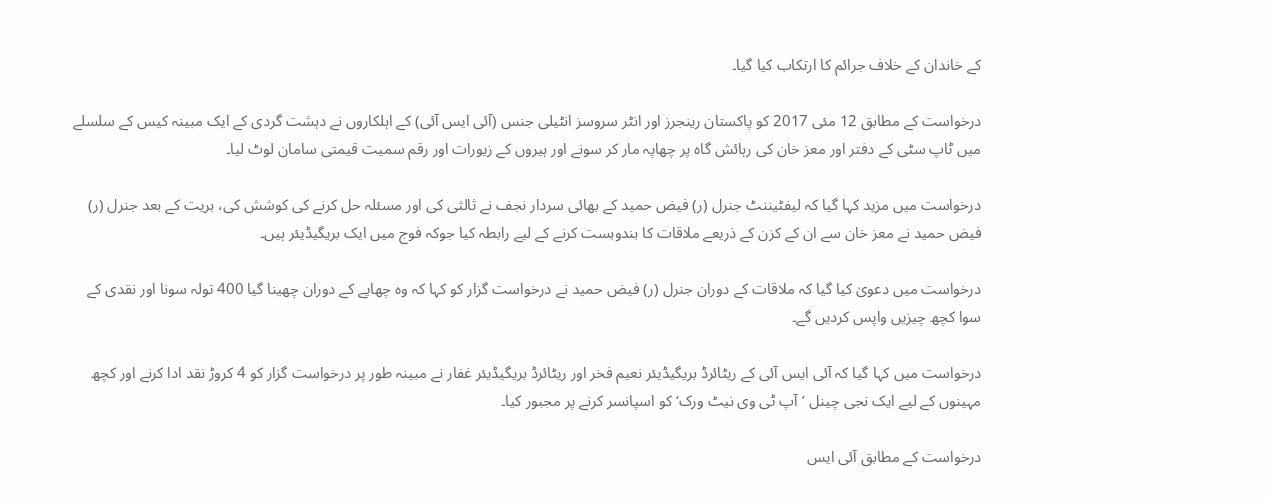کے خاندان کے خلاف جرائم کا ارتکاب کیا گیا۔

درخواست کے مطابق 12 مئی 2017 کو پاکستان رینجرز اور انٹر سروسز انٹیلی جنس (آئی ایس آئی) کے اہلکاروں نے دہشت گردی کے ایک مبینہ کیس کے سلسلے میں ٹاپ سٹی کے دفتر اور معز خان کی رہائش گاہ پر چھاپہ مار کر سونے اور ہیروں کے زیورات اور رقم سمیت قیمتی سامان لوٹ لیا۔

درخواست میں مزید کہا گیا کہ لیفٹیننٹ جنرل (ر) فیض حمید کے بھائی سردار نجف نے ثالثی کی اور مسئلہ حل کرنے کی کوشش کی، بریت کے بعد جنرل (ر) فیض حمید نے معز خان سے ان کے کزن کے ذریعے ملاقات کا بندوبست کرنے کے لیے رابطہ کیا جوکہ فوج میں ایک بریگیڈیئر ہیں۔

درخواست میں دعویٰ کیا گیا کہ ملاقات کے دوران جنرل (ر) فیض حمید نے درخواست گزار کو کہا کہ وہ چھاپے کے دوران چھینا گیا 400 تولہ سونا اور نقدی کے سوا کچھ چیزیں واپس کردیں گے۔

درخواست میں کہا گیا کہ آئی ایس آئی کے ریٹائرڈ بریگیڈیئر نعیم فخر اور ریٹائرڈ بریگیڈیئر غفار نے مبینہ طور پر درخواست گزار کو 4 کروڑ نقد ادا کرنے اور کچھ مہینوں کے لیے ایک نجی چینل ’آپ ٹی وی نیٹ ورک‘ کو اسپانسر کرنے پر مجبور کیا۔

درخواست کے مطابق آئی ایس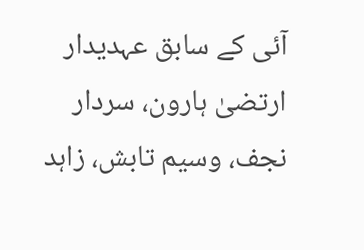آئی کے سابق عہدیدار ارتضیٰ ہارون، سردار نجف، وسیم تابش، زاہد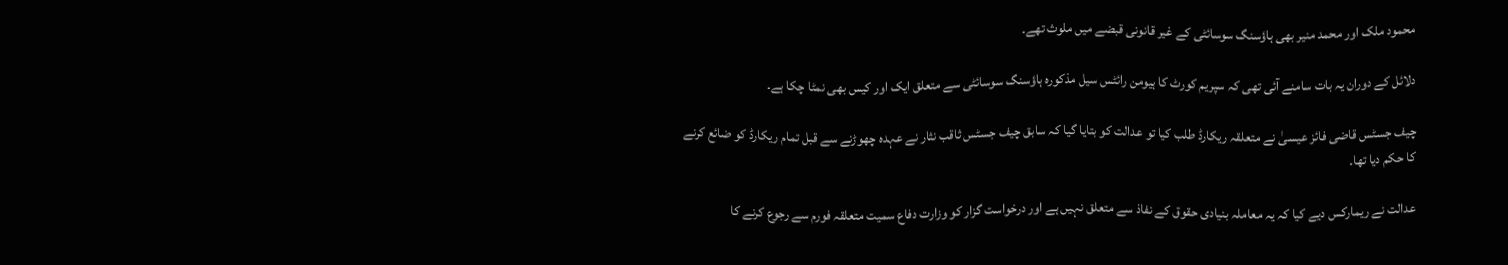محمود ملک اور محمد منیر بھی ہاؤسنگ سوسائٹی کے غیر قانونی قبضے میں ملوث تھے۔

دلائل کے دوران یہ بات سامنے آئی تھی کہ سپریم کورٹ کا ہیومن رائٹس سیل مذکورہ ہاؤسنگ سوسائٹی سے متعلق ایک اور کیس بھی نمٹا چکا ہے۔

چیف جسٹس قاضی فائز عیسیٰ نے متعلقہ ریکارڈ طلب کیا تو عدالت کو بتایا گیا کہ سابق چیف جسٹس ثاقب نثار نے عہدہ چھوڑنے سے قبل تمام ریکارڈ کو ضائع کرنے کا حکم دیا تھا۔

عدالت نے ریمارکس دیے کیا کہ یہ معاملہ بنیادی حقوق کے نفاذ سے متعلق نہیں ہے اور درخواست گزار کو وزارت دفاع سمیت متعلقہ فورم سے رجوع کرنے کا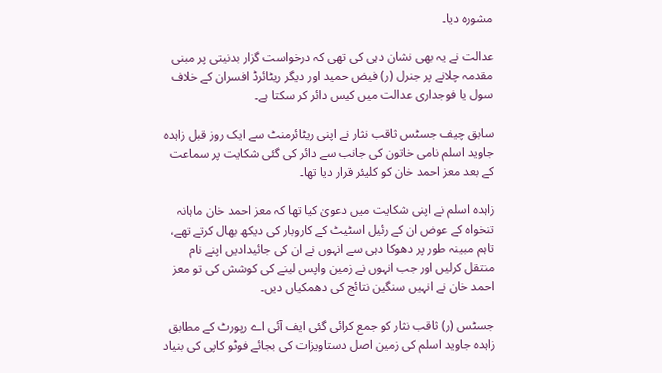مشورہ دیا۔

عدالت نے یہ بھی نشان دہی کی تھی کہ درخواست گزار بدنیتی پر مبنی مقدمہ چلانے پر جنرل (ر) فیض حمید اور دیگر ریٹائرڈ افسران کے خلاف سول یا فوجداری عدالت میں کیس دائر کر سکتا ہے۔

سابق چیف جسٹس ثاقب نثار نے اپنی ریٹائرمنٹ سے ایک روز قبل زاہدہ جاوید اسلم نامی خاتون کی جانب سے دائر کی گئی شکایت پر سماعت کے بعد معز احمد خان کو کلیئر قرار دیا تھا۔

زاہدہ اسلم نے اپنی شکایت میں دعویٰ کیا تھا کہ معز احمد خان ماہانہ تنخواہ کے عوض ان کے رئیل اسٹیٹ کے کاروبار کی دیکھ بھال کرتے تھے، تاہم مبینہ طور پر دھوکا دہی سے انہوں نے ان کی جائیدادیں اپنے نام منتقل کرلیں اور جب انہوں نے زمین واپس لینے کی کوشش کی تو معز احمد خان نے انہیں سنگین نتائج کی دھمکیاں دیں۔

جسٹس (ر) ثاقب نثار کو جمع کرائی گئی ایف آئی اے رپورٹ کے مطابق زاہدہ جاوید اسلم کی زمین اصل دستاویزات کی بجائے فوٹو کاپی کی بنیاد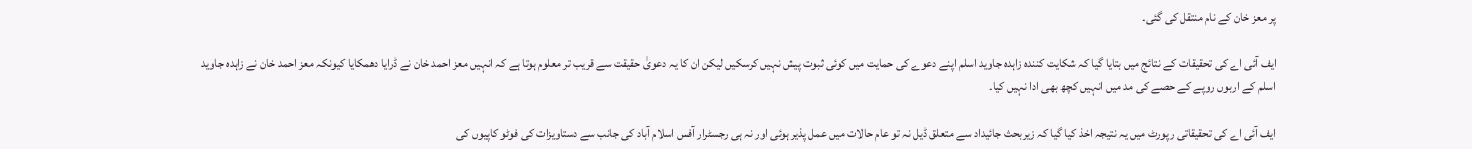پر معز خان کے نام منتقل کی گئی۔

ایف آئی اے کی تحقیقات کے نتائج میں بتایا گیا کہ شکایت کنندہ زاہدہ جاوید اسلم اپنے دعوے کی حمایت میں کوئی ثبوت پیش نہیں کرسکیں لیکن ان کا یہ دعویٰ حقیقت سے قریب تر معلوم ہوتا ہے کہ انہیں معز احمد خان نے ڈرایا دھمکایا کیونکہ معز احمد خان نے زاہدہ جاوید اسلم کے اربوں روپے کے حصے کی مد میں انہیں کچھ بھی ادا نہیں کیا۔

ایف آئی اے کی تحقیقاتی رپورٹ میں یہ نتیجہ اخذ کیا گیا کہ زیربحث جائیداد سے متعلق ڈیل نہ تو عام حالات میں عمل پذیر ہوئی اور نہ ہی رجسٹرار آفس اسلام آباد کی جانب سے دستاویزات کی فوٹو کاپیوں کی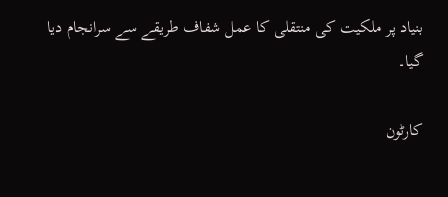بنیاد پر ملکیت کی منتقلی کا عمل شفاف طریقے سے سرانجام دیا گیا۔

کارٹون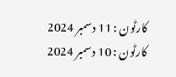کارٹون : 11 دسمبر 2024
کارٹون : 10 دسمبر 2024